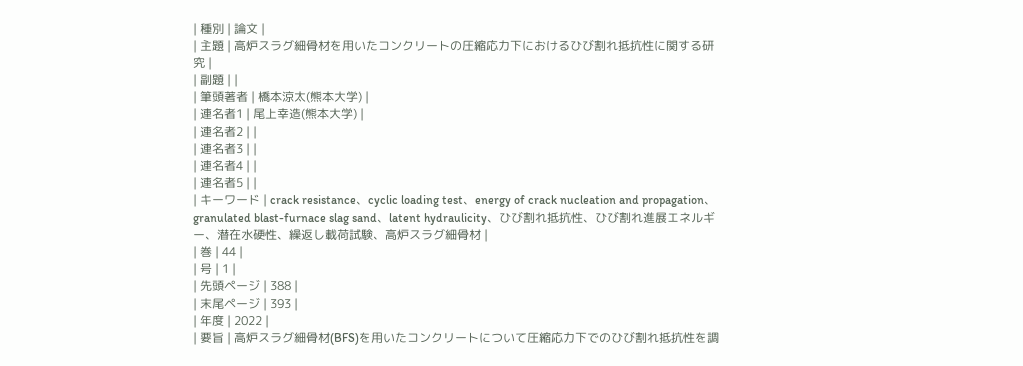| 種別 | 論文 |
| 主題 | 高炉スラグ細骨材を用いたコンクリートの圧縮応力下におけるひび割れ抵抗性に関する研究 |
| 副題 | |
| 筆頭著者 | 橋本涼太(熊本大学) |
| 連名者1 | 尾上幸造(熊本大学) |
| 連名者2 | |
| 連名者3 | |
| 連名者4 | |
| 連名者5 | |
| キーワード | crack resistance、cyclic loading test、energy of crack nucleation and propagation、granulated blast-furnace slag sand、latent hydraulicity、ひび割れ抵抗性、ひび割れ進展エネルギー、潜在水硬性、繰返し載荷試験、高炉スラグ細骨材 |
| 巻 | 44 |
| 号 | 1 |
| 先頭ページ | 388 |
| 末尾ページ | 393 |
| 年度 | 2022 |
| 要旨 | 高炉スラグ細骨材(BFS)を用いたコンクリートについて圧縮応力下でのひび割れ抵抗性を調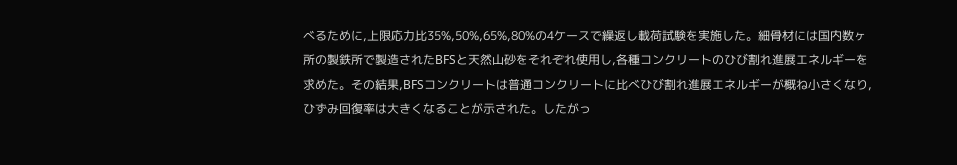べるために,上限応力比35%,50%,65%,80%の4ケースで繰返し載荷試験を実施した。細骨材には国内数ヶ所の製鉄所で製造されたBFSと天然山砂をそれぞれ使用し,各種コンクリートのひび割れ進展エネルギーを求めた。その結果,BFSコンクリートは普通コンクリートに比べひび割れ進展エネルギーが概ね小さくなり,ひずみ回復率は大きくなることが示された。したがっ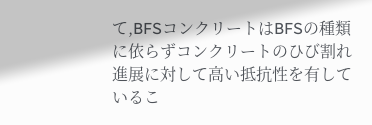て,BFSコンクリートはBFSの種類に依らずコンクリートのひび割れ進展に対して高い抵抗性を有しているこ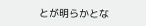とが明らかとな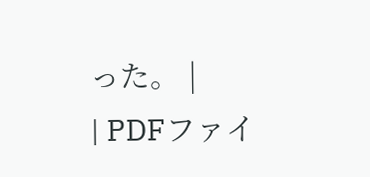った。 |
| PDFファイ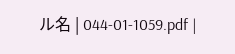ル名 | 044-01-1059.pdf |